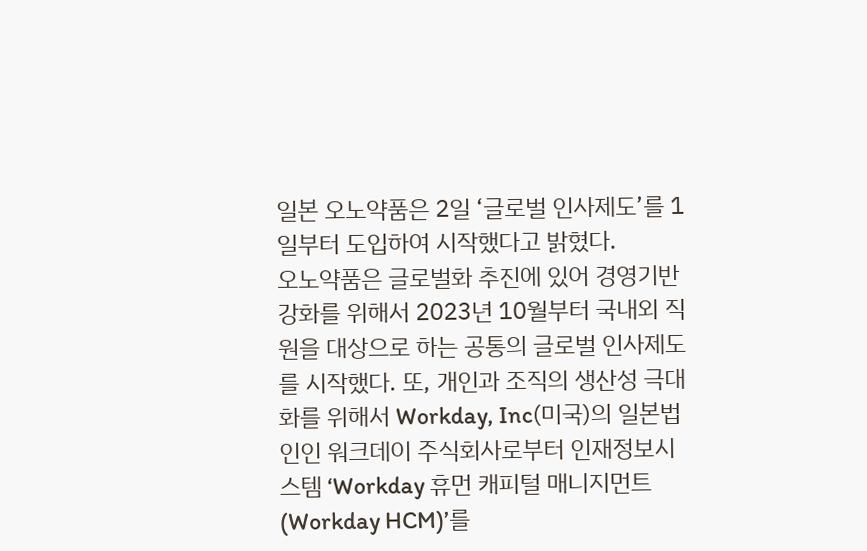일본 오노약품은 2일 ‘글로벌 인사제도’를 1일부터 도입하여 시작했다고 밝혔다.
오노약품은 글로벌화 추진에 있어 경영기반 강화를 위해서 2023년 10월부터 국내외 직원을 대상으로 하는 공통의 글로벌 인사제도를 시작했다. 또, 개인과 조직의 생산성 극대화를 위해서 Workday, Inc(미국)의 일본법인인 워크데이 주식회사로부터 인재정보시스템 ‘Workday 휴먼 캐피털 매니지먼트(Workday HCM)’를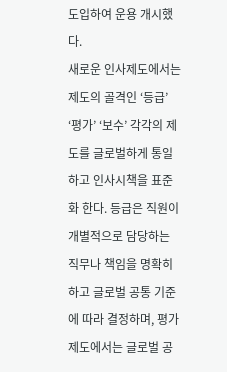도입하여 운용 개시했다.
새로운 인사제도에서는 제도의 골격인 ‘등급’ ‘평가’ ‘보수’ 각각의 제도를 글로벌하게 통일하고 인사시책을 표준화 한다. 등급은 직원이 개별적으로 담당하는 직무나 책임을 명확히 하고 글로벌 공통 기준에 따라 결정하며, 평가제도에서는 글로벌 공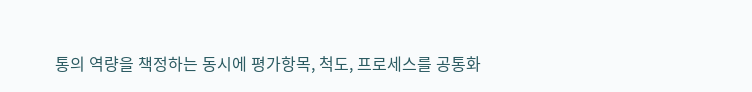통의 역량을 책정하는 동시에 평가항목, 척도, 프로세스를 공통화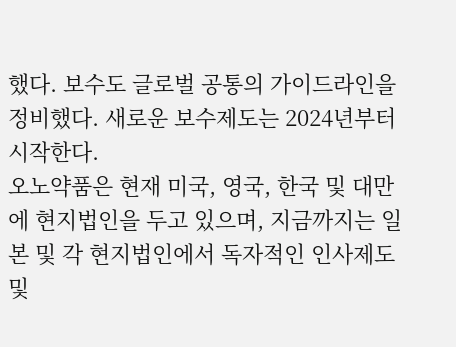했다. 보수도 글로벌 공통의 가이드라인을 정비했다. 새로운 보수제도는 2024년부터 시작한다.
오노약품은 현재 미국, 영국, 한국 및 대만에 현지법인을 두고 있으며, 지금까지는 일본 및 각 현지법인에서 독자적인 인사제도 및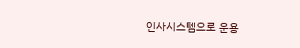인사시스템으로 운용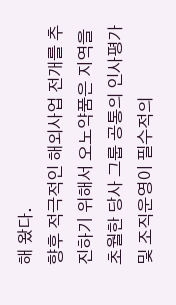해 왔다.
향후 적극적인 해외사업 전개를 추진하기 위해서 오노약품은 지역을 초월한 당사 그룹 공통의 인사평가 및 조직운영이 필수적의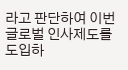라고 판단하여 이번 글로벌 인사제도를 도입하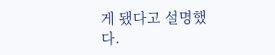게 됐다고 설명했다.